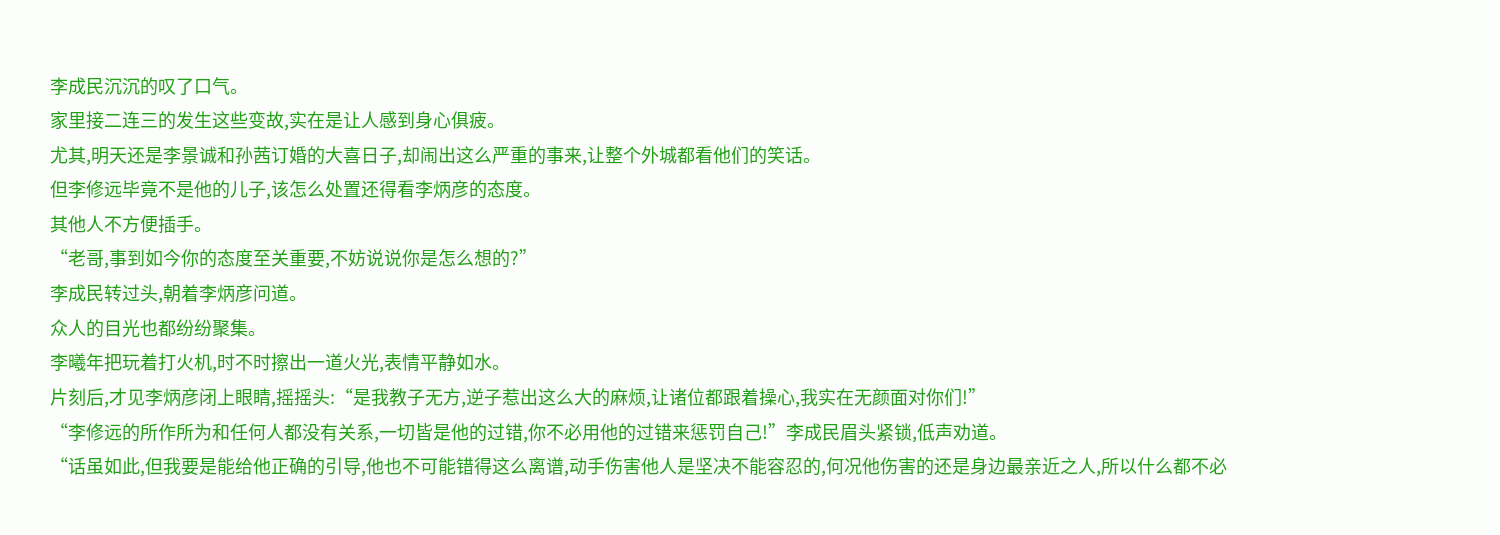李成民沉沉的叹了口气。
家里接二连三的发生这些变故,实在是让人感到身心俱疲。
尤其,明天还是李景诚和孙茜订婚的大喜日子,却闹出这么严重的事来,让整个外城都看他们的笑话。
但李修远毕竟不是他的儿子,该怎么处置还得看李炳彦的态度。
其他人不方便插手。
“老哥,事到如今你的态度至关重要,不妨说说你是怎么想的?”
李成民转过头,朝着李炳彦问道。
众人的目光也都纷纷聚集。
李曦年把玩着打火机,时不时擦出一道火光,表情平静如水。
片刻后,才见李炳彦闭上眼睛,摇摇头:“是我教子无方,逆子惹出这么大的麻烦,让诸位都跟着操心,我实在无颜面对你们!”
“李修远的所作所为和任何人都没有关系,一切皆是他的过错,你不必用他的过错来惩罚自己!”李成民眉头紧锁,低声劝道。
“话虽如此,但我要是能给他正确的引导,他也不可能错得这么离谱,动手伤害他人是坚决不能容忍的,何况他伤害的还是身边最亲近之人,所以什么都不必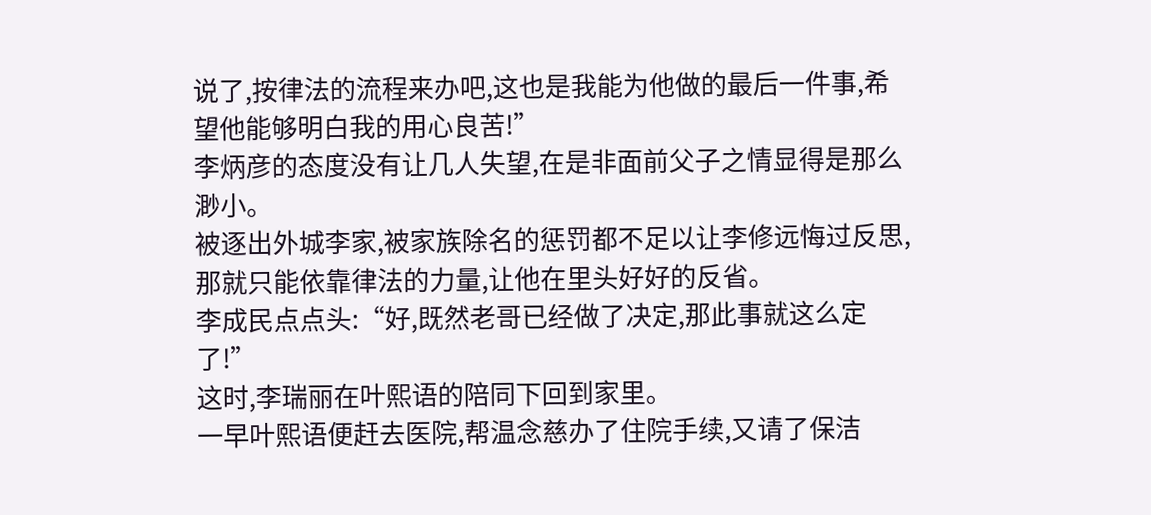说了,按律法的流程来办吧,这也是我能为他做的最后一件事,希望他能够明白我的用心良苦!”
李炳彦的态度没有让几人失望,在是非面前父子之情显得是那么渺小。
被逐出外城李家,被家族除名的惩罚都不足以让李修远悔过反思,那就只能依靠律法的力量,让他在里头好好的反省。
李成民点点头:“好,既然老哥已经做了决定,那此事就这么定了!”
这时,李瑞丽在叶熙语的陪同下回到家里。
一早叶熙语便赶去医院,帮温念慈办了住院手续,又请了保洁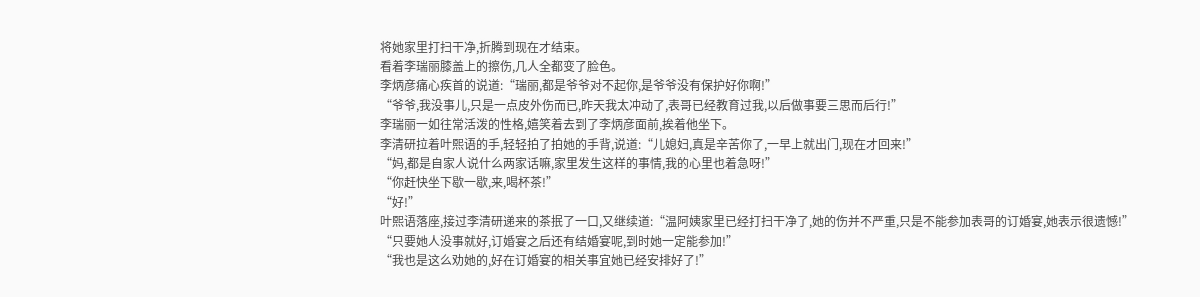将她家里打扫干净,折腾到现在才结束。
看着李瑞丽膝盖上的擦伤,几人全都变了脸色。
李炳彦痛心疾首的说道:“瑞丽,都是爷爷对不起你,是爷爷没有保护好你啊!”
“爷爷,我没事儿,只是一点皮外伤而已,昨天我太冲动了,表哥已经教育过我,以后做事要三思而后行!”
李瑞丽一如往常活泼的性格,嬉笑着去到了李炳彦面前,挨着他坐下。
李清研拉着叶熙语的手,轻轻拍了拍她的手背,说道:“儿媳妇,真是辛苦你了,一早上就出门,现在才回来!”
“妈,都是自家人说什么两家话嘛,家里发生这样的事情,我的心里也着急呀!”
“你赶快坐下歇一歇,来,喝杯茶!”
“好!”
叶熙语落座,接过李清研递来的茶抿了一口,又继续道:“温阿姨家里已经打扫干净了,她的伤并不严重,只是不能参加表哥的订婚宴,她表示很遗憾!”
“只要她人没事就好,订婚宴之后还有结婚宴呢,到时她一定能参加!”
“我也是这么劝她的,好在订婚宴的相关事宜她已经安排好了!”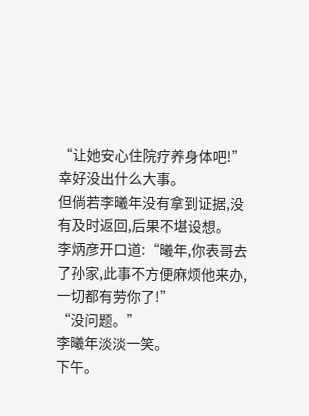“让她安心住院疗养身体吧!”
幸好没出什么大事。
但倘若李曦年没有拿到证据,没有及时返回,后果不堪设想。
李炳彦开口道:“曦年,你表哥去了孙家,此事不方便麻烦他来办,一切都有劳你了!”
“没问题。”
李曦年淡淡一笑。
下午。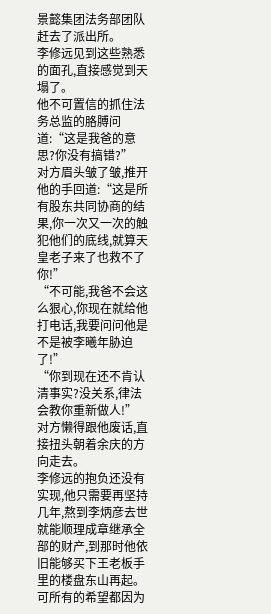景懿集团法务部团队赶去了派出所。
李修远见到这些熟悉的面孔,直接感觉到天塌了。
他不可置信的抓住法务总监的胳膊问道:“这是我爸的意思?你没有搞错?”
对方眉头皱了皱,推开他的手回道:“这是所有股东共同协商的结果,你一次又一次的触犯他们的底线,就算天皇老子来了也救不了你!”
“不可能,我爸不会这么狠心,你现在就给他打电话,我要问问他是不是被李曦年胁迫了!”
“你到现在还不肯认清事实?没关系,律法会教你重新做人!”
对方懒得跟他废话,直接扭头朝着余庆的方向走去。
李修远的抱负还没有实现,他只需要再坚持几年,熬到李炳彦去世就能顺理成章继承全部的财产,到那时他依旧能够买下王老板手里的楼盘东山再起。
可所有的希望都因为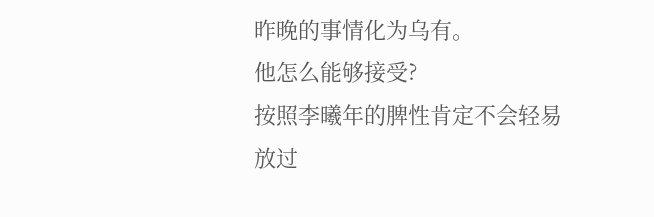昨晚的事情化为乌有。
他怎么能够接受?
按照李曦年的脾性肯定不会轻易放过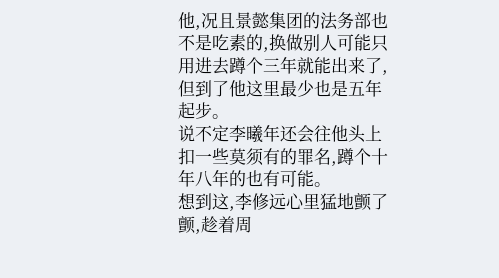他,况且景懿集团的法务部也不是吃素的,换做别人可能只用进去蹲个三年就能出来了,但到了他这里最少也是五年起步。
说不定李曦年还会往他头上扣一些莫须有的罪名,蹲个十年八年的也有可能。
想到这,李修远心里猛地颤了颤,趁着周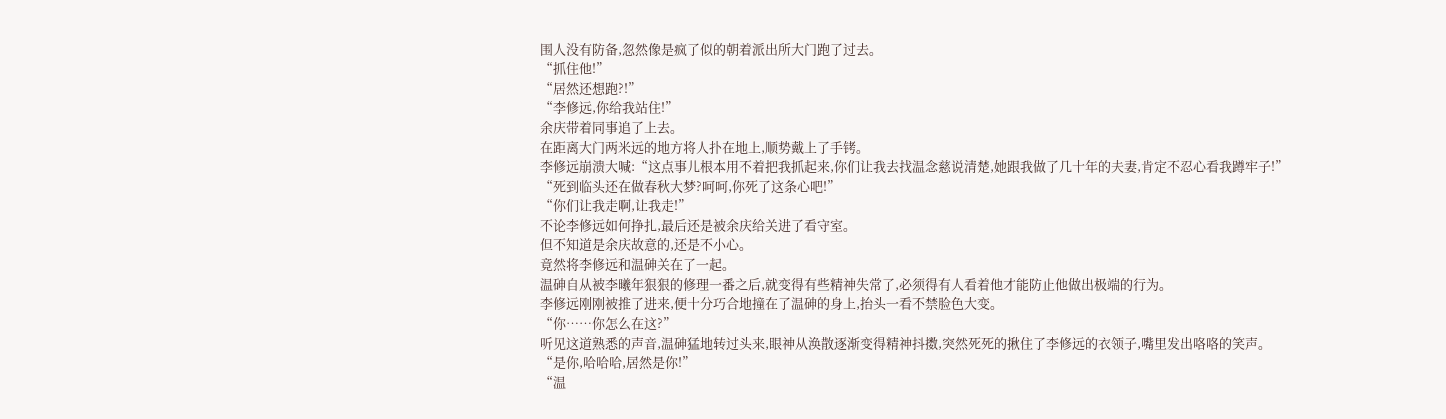围人没有防备,忽然像是疯了似的朝着派出所大门跑了过去。
“抓住他!”
“居然还想跑?!”
“李修远,你给我站住!”
余庆带着同事追了上去。
在距离大门两米远的地方将人扑在地上,顺势戴上了手铐。
李修远崩溃大喊:“这点事儿根本用不着把我抓起来,你们让我去找温念慈说清楚,她跟我做了几十年的夫妻,肯定不忍心看我蹲牢子!”
“死到临头还在做春秋大梦?呵呵,你死了这条心吧!”
“你们让我走啊,让我走!”
不论李修远如何挣扎,最后还是被余庆给关进了看守室。
但不知道是余庆故意的,还是不小心。
竟然将李修远和温砷关在了一起。
温砷自从被李曦年狠狠的修理一番之后,就变得有些精神失常了,必须得有人看着他才能防止他做出极端的行为。
李修远刚刚被推了进来,便十分巧合地撞在了温砷的身上,抬头一看不禁脸色大变。
“你……你怎么在这?”
听见这道熟悉的声音,温砷猛地转过头来,眼神从涣散逐渐变得精神抖擞,突然死死的揪住了李修远的衣领子,嘴里发出咯咯的笑声。
“是你,哈哈哈,居然是你!”
“温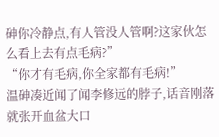砷你冷静点,有人管没人管啊?这家伙怎么看上去有点毛病?”
“你才有毛病,你全家都有毛病!”
温砷凑近闻了闻李修远的脖子,话音刚落就张开血盆大口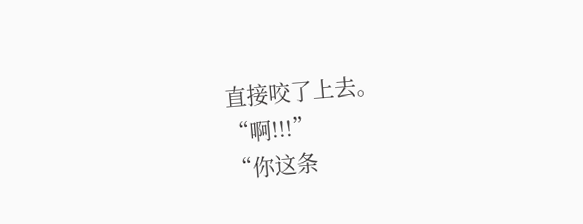直接咬了上去。
“啊!!!”
“你这条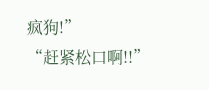疯狗!”
“赶紧松口啊!!”